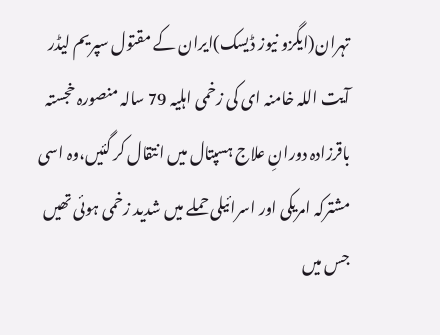تہران(ایگزو نیوز ڈیسک)ایران کے مقتول سپریم لیڈر آیت اللہ خامنہ ای کی زخمی اہلیہ 79 سالہ منصورہ خجستہ باقرزادہ دورانِ علاج ہسپتال میں انتقال کر گئیں،وہ اسی مشترکہ امریکی اور اسرائیلی حملے میں شدید زخمی ہوئی تھیں جس میں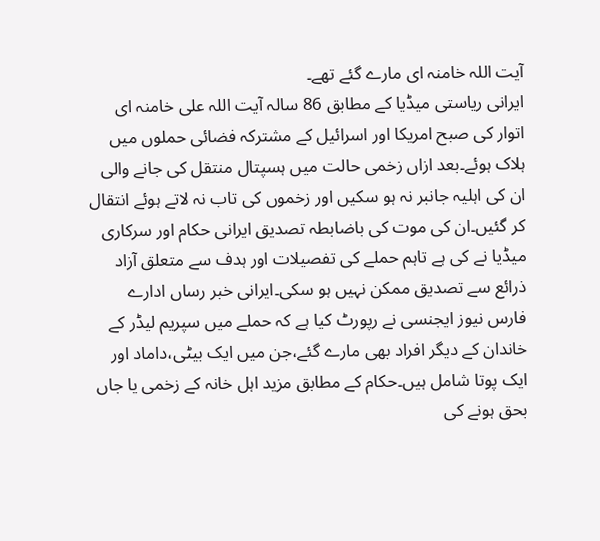آیت اللہ خامنہ ای مارے گئے تھے۔
ایرانی ریاستی میڈیا کے مطابق 86 سالہ آیت اللہ علی خامنہ ای اتوار کی صبح امریکا اور اسرائیل کے مشترکہ فضائی حملوں میں ہلاک ہوئے۔بعد ازاں زخمی حالت میں ہسپتال منتقل کی جانے والی ان کی اہلیہ جانبر نہ ہو سکیں اور زخموں کی تاب نہ لاتے ہوئے انتقال کر گئیں۔ان کی موت کی باضابطہ تصدیق ایرانی حکام اور سرکاری میڈیا نے کی ہے تاہم حملے کی تفصیلات اور ہدف سے متعلق آزاد ذرائع سے تصدیق ممکن نہیں ہو سکی۔ایرانی خبر رساں ادارے فارس نیوز ایجنسی نے رپورٹ کیا ہے کہ حملے میں سپریم لیڈر کے خاندان کے دیگر افراد بھی مارے گئے،جن میں ایک بیٹی،داماد اور ایک پوتا شامل ہیں۔حکام کے مطابق مزید اہل خانہ کے زخمی یا جاں بحق ہونے کی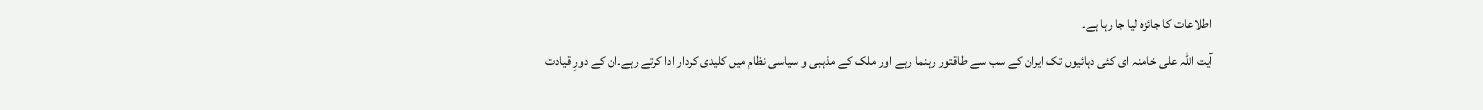اطلاعات کا جائزہ لیا جا رہا ہے۔
آیت اللہ علی خامنہ ای کئی دہائیوں تک ایران کے سب سے طاقتور رہنما رہے اور ملک کے مذہبی و سیاسی نظام میں کلیدی کردار ادا کرتے رہے۔ان کے دورِ قیادت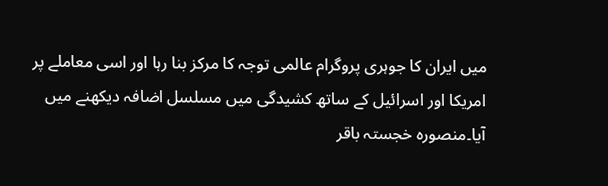میں ایران کا جوہری پروگرام عالمی توجہ کا مرکز بنا رہا اور اسی معاملے پر امریکا اور اسرائیل کے ساتھ کشیدگی میں مسلسل اضافہ دیکھنے میں آیا۔منصورہ خجستہ باقر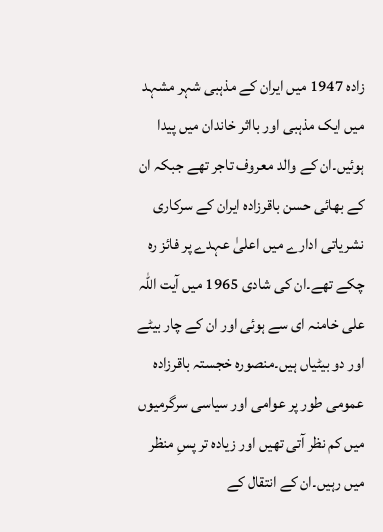زادہ 1947 میں ایران کے مذہبی شہر مشہد میں ایک مذہبی اور بااثر خاندان میں پیدا ہوئیں۔ان کے والد معروف تاجر تھے جبکہ ان کے بھائی حسن باقرزادہ ایران کے سرکاری نشریاتی ادارے میں اعلیٰ عہدے پر فائز رہ چکے تھے۔ان کی شادی 1965 میں آیت اللہ علی خامنہ ای سے ہوئی اور ان کے چار بیٹے اور دو بیٹیاں ہیں۔منصورہ خجستہ باقرزادہ عمومی طور پر عوامی اور سیاسی سرگرمیوں میں کم نظر آتی تھیں اور زیادہ تر پسِ منظر میں رہیں۔ان کے انتقال کے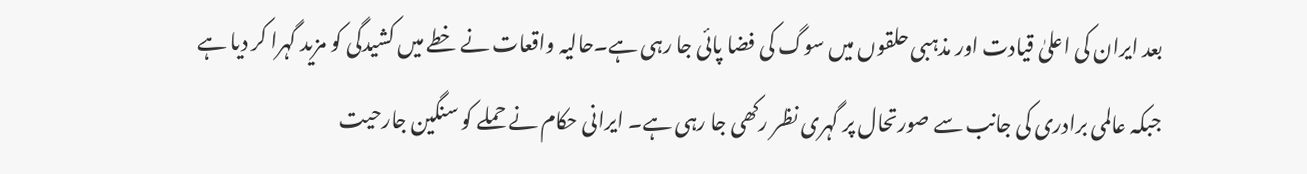بعد ایران کی اعلیٰ قیادت اور مذہبی حلقوں میں سوگ کی فضا پائی جا رہی ہے۔حالیہ واقعات نے خطے میں کشیدگی کو مزید گہرا کر دیا ہے جبکہ عالمی برادری کی جانب سے صورتحال پر گہری نظر رکھی جا رہی ہے۔ ایرانی حکام نے حملے کو سنگین جارحیت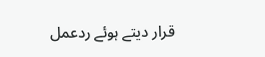قرار دیتے ہوئے ردعمل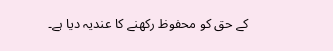کے حق کو محفوظ رکھنے کا عندیہ دیا ہے۔